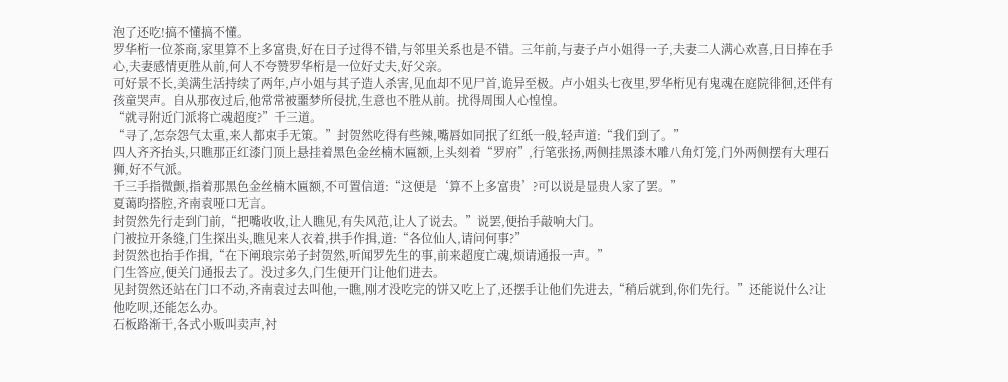泡了还吃!搞不懂搞不懂。
罗华桁一位茶商,家里算不上多富贵,好在日子过得不错,与邻里关系也是不错。三年前,与妻子卢小姐得一子,夫妻二人满心欢喜,日日捧在手心,夫妻感情更胜从前,何人不夸赞罗华桁是一位好丈夫,好父亲。
可好景不长,美满生活持续了两年,卢小姐与其子造人杀害,见血却不见尸首,诡异至极。卢小姐头七夜里,罗华桁见有鬼魂在庭院徘徊,还伴有孩童哭声。自从那夜过后,他常常被噩梦所侵扰,生意也不胜从前。扰得周围人心惶惶。
“就寻附近门派将亡魂超度?”千三道。
“寻了,怎奈怨气太重,来人都束手无策。”封贺然吃得有些辣,嘴唇如同抿了红纸一般,轻声道:“我们到了。”
四人齐齐抬头,只瞧那正红漆门顶上悬挂着黑色金丝楠木匾额,上头刻着“罗府”,行笔张扬,两侧挂黑漆木雕八角灯笼,门外两侧摆有大理石狮,好不气派。
千三手指微颤,指着那黑色金丝楠木匾额,不可置信道:“这便是‘算不上多富贵’?可以说是显贵人家了罢。”
夏蔼昀搭腔,齐南袁哑口无言。
封贺然先行走到门前,“把嘴收收,让人瞧见,有失风范,让人了说去。”说罢,便抬手敲响大门。
门被拉开条缝,门生探出头,瞧见来人衣着,拱手作揖,道:“各位仙人,请问何事?”
封贺然也抬手作揖,“在下阐琅宗弟子封贺然,听闻罗先生的事,前来超度亡魂,烦请通报一声。”
门生答应,便关门通报去了。没过多久,门生便开门让他们进去。
见封贺然还站在门口不动,齐南袁过去叫他,一瞧,刚才没吃完的饼又吃上了,还摆手让他们先进去,“稍后就到,你们先行。”还能说什么?让他吃呗,还能怎么办。
石板路渐干,各式小贩叫卖声,衬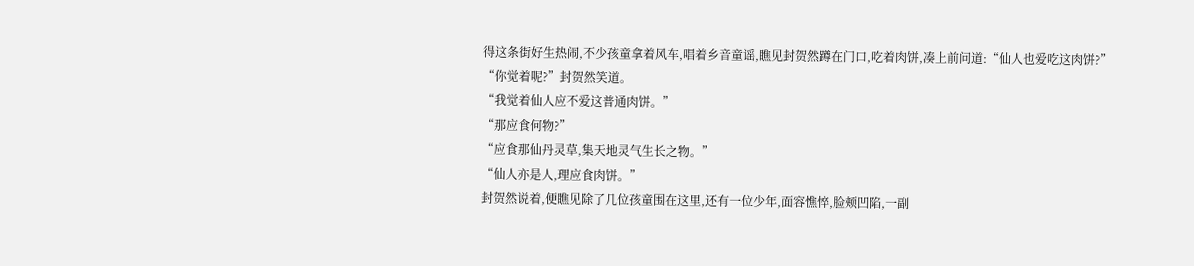得这条街好生热闹,不少孩童拿着风车,唱着乡音童谣,瞧见封贺然蹲在门口,吃着肉饼,凑上前问道:“仙人也爱吃这肉饼?”
“你觉着呢?”封贺然笑道。
“我觉着仙人应不爱这普通肉饼。”
“那应食何物?”
“应食那仙丹灵草,集天地灵气生长之物。”
“仙人亦是人,理应食肉饼。”
封贺然说着,便瞧见除了几位孩童围在这里,还有一位少年,面容憔悴,脸颊凹陷,一副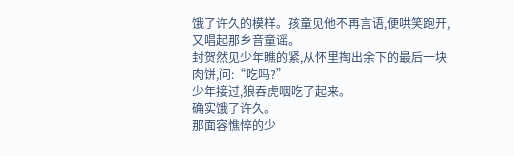饿了许久的模样。孩童见他不再言语,便哄笑跑开,又唱起那乡音童谣。
封贺然见少年瞧的紧,从怀里掏出余下的最后一块肉饼,问:“吃吗?”
少年接过,狼吞虎咽吃了起来。
确实饿了许久。
那面容憔悴的少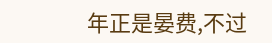年正是晏费,不过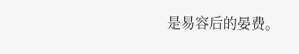是易容后的晏费。